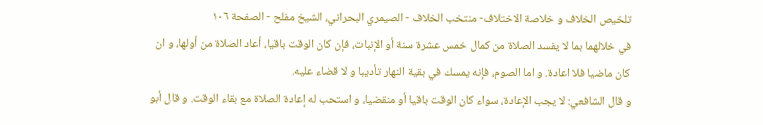تلخيص الخلاف و خلاصة الاختلاف- منتخب الخلاف - الصيمري البحراني، الشيخ مفلح - الصفحة ١٠٦
في خلالهما بما لا يفسد الصلاة من كمال خمس عشرة سنة أو الإنبات، فإن كان الوقت باقيا، أعاد الصلاة من أولها، و ان كان ماضيا فلا اعادة. و اما الصوم، فإنه يمسك في بقية النهار تأديبا و لا قضاء عليه.
و قال الشافعي: لا يجب الإعادة، سواء كان الوقت باقيا أو منقضيا، و استحب له إعادة الصلاة مع بقاء الوقت. و قال أبو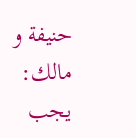حنيفة و مالك: يجب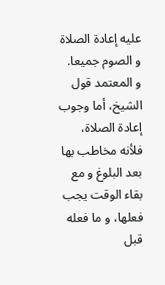عليه إعادة الصلاة و الصوم جميعا.
و المعتمد قول الشيخ، أما وجوب إعادة الصلاة، فلأنه مخاطب بها بعد البلوغ و مع بقاء الوقت يجب فعلها، و ما فعله قبل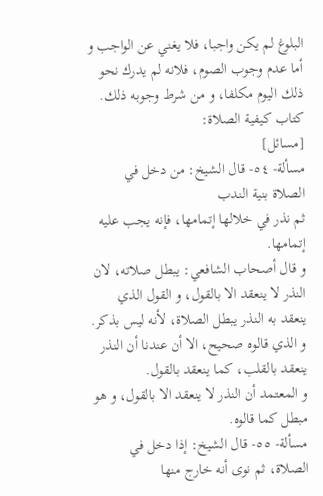البلوغ لم يكن واجبا، فلا يغني عن الواجب و أما عدم وجوب الصوم، فلانه لم يدرك نحو ذلك اليوم مكلفا، و من شرط وجوبه ذلك.
كتاب كيفية الصلاة:
[مسائل]
مسألة- ٥٤- قال الشيخ: من دخل في الصلاة بنية الندب
ثم نذر في خلالها إتمامها، فإنه يجب عليه إتمامها.
و قال أصحاب الشافعي: يبطل صلاته، لان النذر لا ينعقد الا بالقول، و القول الذي ينعقد به النذر يبطل الصلاة، لأنه ليس بذكر. و الذي قالوه صحيح، الا أن عندنا أن النذر ينعقد بالقلب، كما ينعقد بالقول.
و المعتمد أن النذر لا ينعقد الا بالقول، و هو مبطل كما قالوه.
مسألة- ٥٥- قال الشيخ: إذا دخل في الصلاة، ثم نوى أنه خارج منها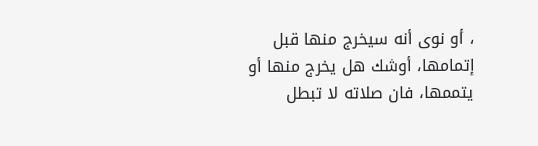، أو نوى أنه سيخرج منها قبل إتمامها، أوشك هل يخرج منها أو يتممها، فان صلاته لا تبطل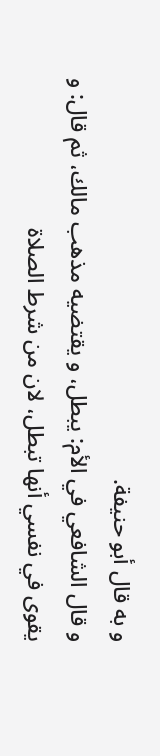و به قال أبو حنيفة.
و قال الشافعي في الأم: يبطل، و يقتضيه مذهب مالك، ثم قال: و يقوى في نفسي أنها تبطل، لان من شرط الصلاة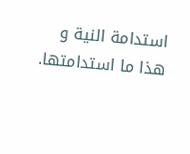استدامة النية و هذا ما استدامتها.